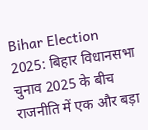Bihar Election 2025: बिहार विधानसभा चुनाव 2025 के बीच राजनीति में एक और बड़ा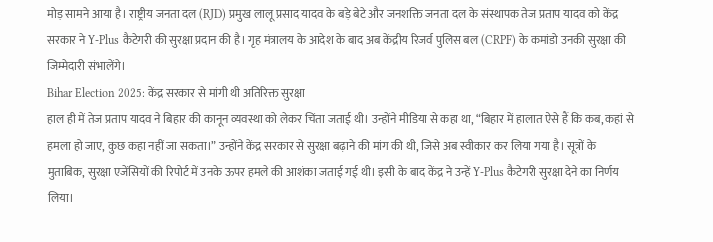मोड़ सामने आया है। राष्ट्रीय जनता दल (RJD) प्रमुख लालू प्रसाद यादव के बड़े बेटे और जनशक्ति जनता दल के संस्थापक तेज प्रताप यादव को केंद्र सरकार ने Y-Plus कैटेगरी की सुरक्षा प्रदान की है। गृह मंत्रालय के आदेश के बाद अब केंद्रीय रिजर्व पुलिस बल (CRPF) के कमांडो उनकी सुरक्षा की जिम्मेदारी संभालेंगे।
Bihar Election 2025: केंद्र सरकार से मांगी थी अतिरिक्त सुरक्षा
हाल ही में तेज प्रताप यादव ने बिहार की कानून व्यवस्था को लेकर चिंता जताई थी। उन्होंने मीडिया से कहा था, “बिहार में हालात ऐसे हैं कि कब, कहां से हमला हो जाए, कुछ कहा नहीं जा सकता।” उन्होंने केंद्र सरकार से सुरक्षा बढ़ाने की मांग की थी, जिसे अब स्वीकार कर लिया गया है। सूत्रों के मुताबिक, सुरक्षा एजेंसियों की रिपोर्ट में उनके ऊपर हमले की आशंका जताई गई थी। इसी के बाद केंद्र ने उन्हें Y-Plus कैटेगरी सुरक्षा देने का निर्णय लिया।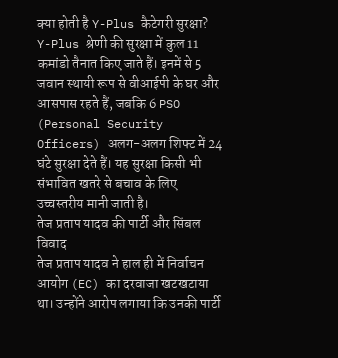क्या होती है Y-Plus कैटेगरी सुरक्षा?
Y-Plus श्रेणी की सुरक्षा में कुल 11 कमांडो तैनात किए जाते हैं। इनमें से 5 जवान स्थायी रूप से वीआईपी के घर और आसपास रहते हैं, जबकि 6 PSO (Personal Security Officers) अलग-अलग शिफ्ट में 24 घंटे सुरक्षा देते हैं। यह सुरक्षा किसी भी संभावित खतरे से बचाव के लिए उच्चस्तरीय मानी जाती है।
तेज प्रताप यादव की पार्टी और सिंबल विवाद
तेज प्रताप यादव ने हाल ही में निर्वाचन आयोग (EC) का दरवाजा खटखटाया था। उन्होंने आरोप लगाया कि उनकी पार्टी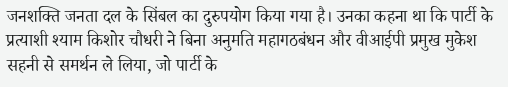जनशक्ति जनता दल के सिंबल का दुरुपयोग किया गया है। उनका कहना था कि पार्टी के प्रत्याशी श्याम किशोर चौधरी ने बिना अनुमति महागठबंधन और वीआईपी प्रमुख मुकेश सहनी से समर्थन ले लिया, जो पार्टी के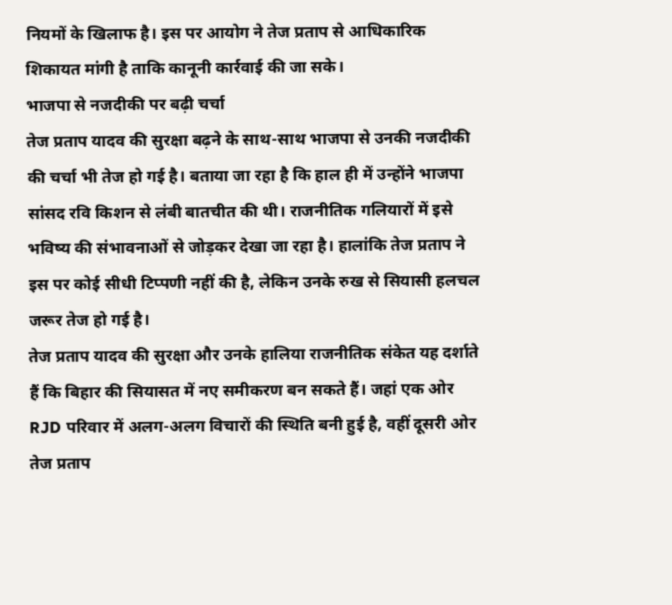नियमों के खिलाफ है। इस पर आयोग ने तेज प्रताप से आधिकारिक शिकायत मांगी है ताकि कानूनी कार्रवाई की जा सके।
भाजपा से नजदीकी पर बढ़ी चर्चा
तेज प्रताप यादव की सुरक्षा बढ़ने के साथ-साथ भाजपा से उनकी नजदीकी की चर्चा भी तेज हो गई है। बताया जा रहा है कि हाल ही में उन्होंने भाजपा सांसद रवि किशन से लंबी बातचीत की थी। राजनीतिक गलियारों में इसे भविष्य की संभावनाओं से जोड़कर देखा जा रहा है। हालांकि तेज प्रताप ने इस पर कोई सीधी टिप्पणी नहीं की है, लेकिन उनके रुख से सियासी हलचल जरूर तेज हो गई है।
तेज प्रताप यादव की सुरक्षा और उनके हालिया राजनीतिक संकेत यह दर्शाते हैं कि बिहार की सियासत में नए समीकरण बन सकते हैं। जहां एक ओर RJD परिवार में अलग-अलग विचारों की स्थिति बनी हुई है, वहीं दूसरी ओर तेज प्रताप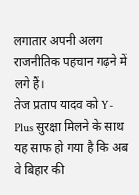लगातार अपनी अलग राजनीतिक पहचान गढ़ने में लगे हैं।
तेज प्रताप यादव को Y-Plus सुरक्षा मिलने के साथ यह साफ हो गया है कि अब वे बिहार की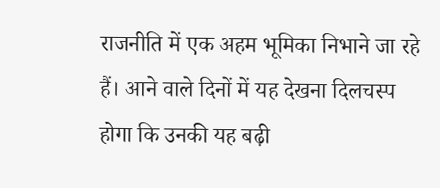राजनीति में एक अहम भूमिका निभाने जा रहे हैं। आने वाले दिनों में यह देखना दिलचस्प होगा कि उनकी यह बढ़ी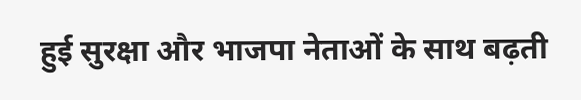हुई सुरक्षा और भाजपा नेताओं के साथ बढ़ती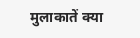मुलाकातें क्या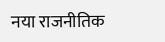नया राजनीतिक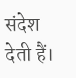संदेश देती हैं।